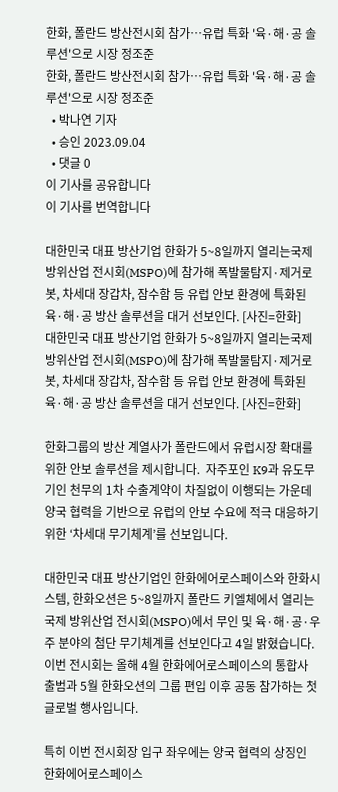한화, 폴란드 방산전시회 참가…유럽 특화 '육·해·공 솔루션'으로 시장 정조준
한화, 폴란드 방산전시회 참가…유럽 특화 '육·해·공 솔루션'으로 시장 정조준
  • 박나연 기자
  • 승인 2023.09.04
  • 댓글 0
이 기사를 공유합니다
이 기사를 번역합니다

대한민국 대표 방산기업 한화가 5~8일까지 열리는국제 방위산업 전시회(MSPO)에 참가해 폭발물탐지·제거로봇, 차세대 장갑차, 잠수함 등 유럽 안보 환경에 특화된 육·해·공 방산 솔루션을 대거 선보인다. [사진=한화]
대한민국 대표 방산기업 한화가 5~8일까지 열리는국제 방위산업 전시회(MSPO)에 참가해 폭발물탐지·제거로봇, 차세대 장갑차, 잠수함 등 유럽 안보 환경에 특화된 육·해·공 방산 솔루션을 대거 선보인다. [사진=한화]

한화그룹의 방산 계열사가 폴란드에서 유럽시장 확대를 위한 안보 솔루션을 제시합니다.  자주포인 K9과 유도무기인 천무의 1차 수출계약이 차질없이 이행되는 가운데 양국 협력을 기반으로 유럽의 안보 수요에 적극 대응하기 위한 ‘차세대 무기체계’를 선보입니다.

대한민국 대표 방산기업인 한화에어로스페이스와 한화시스템, 한화오션은 5~8일까지 폴란드 키엘체에서 열리는 국제 방위산업 전시회(MSPO)에서 무인 및 육·해·공·우주 분야의 첨단 무기체계를 선보인다고 4일 밝혔습니다.  이번 전시회는 올해 4월 한화에어로스페이스의 통합사 출범과 5월 한화오션의 그룹 편입 이후 공동 참가하는 첫 글로벌 행사입니다.

특히 이번 전시회장 입구 좌우에는 양국 협력의 상징인 한화에어로스페이스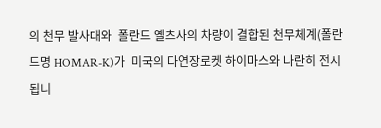의 천무 발사대와  폴란드 옐츠사의 차량이 결합된 천무체계(폴란드명 HOMAR-K)가  미국의 다연장로켓 하이마스와 나란히 전시됩니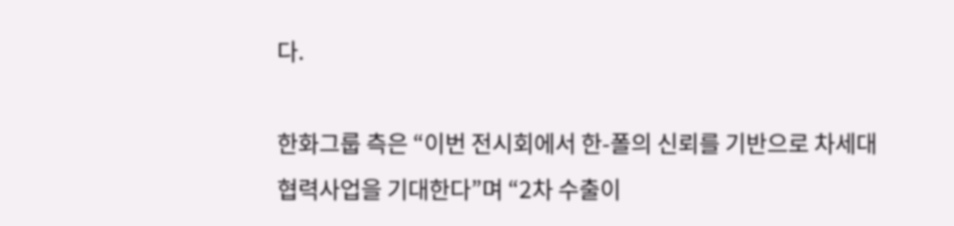다.

한화그룹 측은 “이번 전시회에서 한-폴의 신뢰를 기반으로 차세대 협력사업을 기대한다”며 “2차 수출이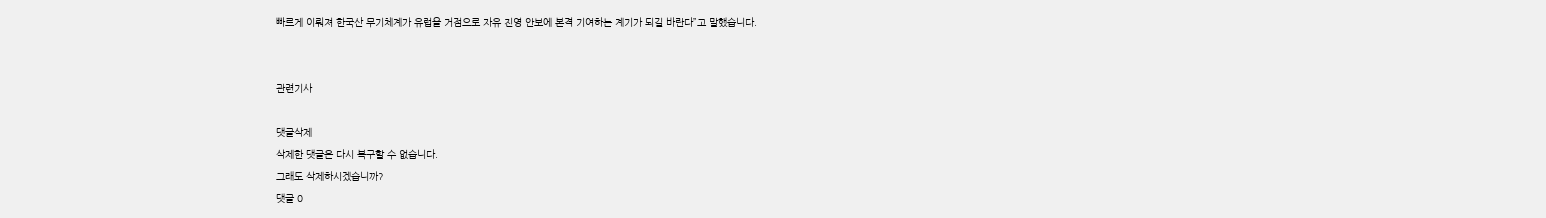빠르게 이뤄져 한국산 무기체계가 유럽을 거점으로 자유 진영 안보에 본격 기여하는 계기가 되길 바란다”고 말했습니다.


관련기사

댓글삭제
삭제한 댓글은 다시 복구할 수 없습니다.
그래도 삭제하시겠습니까?
댓글 0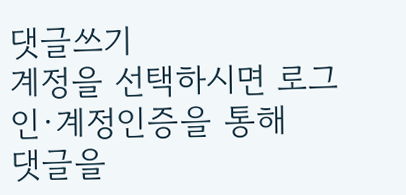댓글쓰기
계정을 선택하시면 로그인·계정인증을 통해
댓글을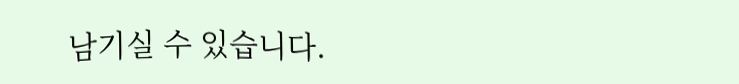남기실 수 있습니다.